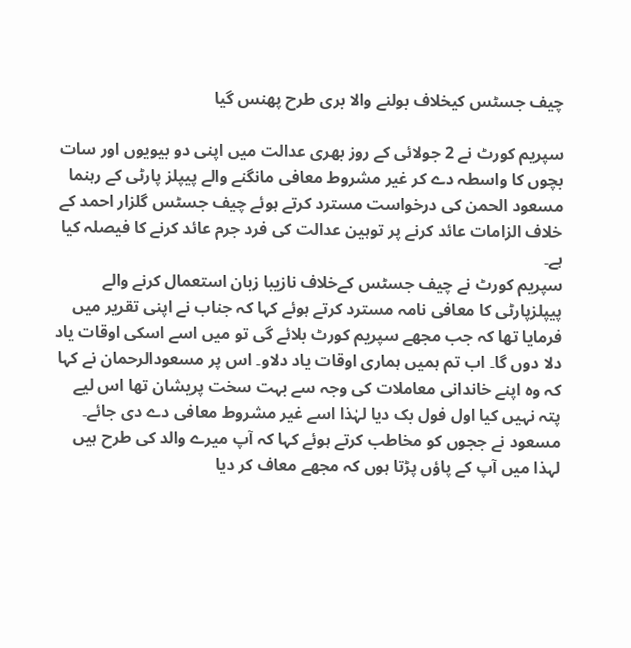چیف جسٹس کیخلاف بولنے والا بری طرح پھنس گیا

سپریم کورٹ نے 2 جولائی کے روز بھری عدالت میں اپنی دو بیویوں اور سات بچوں کا واسطہ دے کر غیر مشروط معافی مانگنے والے پیپلز پارٹی کے رہنما مسعود الحمن کی درخواست مسترد کرتے ہوئے چیف جسٹس گلزار احمد کے خلاف الزامات عائد کرنے پر توہین عدالت کی فرد جرم عائد کرنے کا فیصلہ کیا ہے۔
سپریم کورٹ نے چیف جسٹس کےخلاف نازیبا زبان استعمال کرنے والے پیپلزپارٹی کا معافی نامہ مسترد کرتے ہوئے کہا کہ جناب نے اپنی تقریر میں فرمایا تھا کہ جب مجھے سپریم کورٹ بلائے گی تو میں اسے اسکی اوقات یاد دلا دوں گا۔ اب تم ہمیں ہماری اوقات یاد دلاو۔ اس پر مسعودالرحمان نے کہا کہ وہ اپنے خاندانی معاملات کی وجہ سے بہت سخت پریشان تھا اس لیے پتہ نہیں کیا اول فول بک دیا لہٰذا اسے غیر مشروط معافی دے دی جائے۔ مسعود نے ججوں کو مخاطب کرتے ہوئے کہا کہ آپ میرے والد کی طرح ہیں لہذا میں آپ کے پاؤں پڑتا ہوں کہ مجھے معاف کر دیا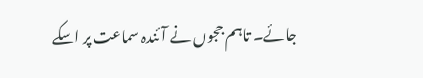جائے۔ تاہم ججوں نے آئندہ سماعت پر اسکے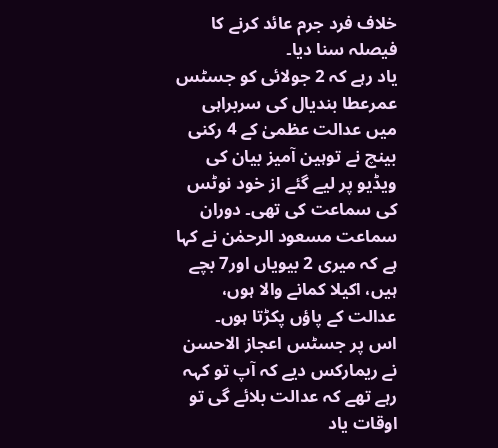خلاف فرد جرم عائد کرنے کا فیصلہ سنا دیا۔
یاد رہے کہ 2 جولائی کو جسٹس عمرعطا بندیال کی سربراہی میں عدالت عظمیٰ کے 4 رکنی بینچ نے توہین آمیز بیان کی ویڈیو پر لیے گئے از خود نوٹس کی سماعت کی تھی۔ دوران سماعت مسعود الرحمٰن نے کہا ہے کہ میری 2 بیویاں اور7 بچے ہیں، اکیلا کمانے والا ہوں، عدالت کے پاؤں پکڑتا ہوں۔
اس پر جسٹس اعجاز الاحسن نے ریمارکس دیے کہ آپ تو کہہ رہے تھے کہ عدالت بلائے گی تو اوقات یاد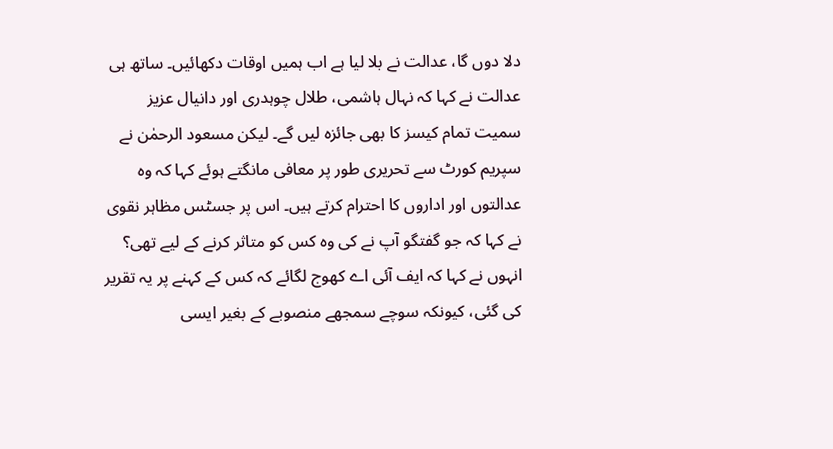دلا دوں گا، عدالت نے بلا لیا ہے اب ہمیں اوقات دکھائیں۔ ساتھ ہی عدالت نے کہا کہ نہال ہاشمی، طلال چوہدری اور دانیال عزیز سمیت تمام کیسز کا بھی جائزہ لیں گے۔ لیکن مسعود الرحمٰن نے سپریم کورٹ سے تحریری طور پر معافی مانگتے ہوئے کہا کہ وہ عدالتوں اور اداروں کا احترام کرتے ہیں۔ اس پر جسٹس مظاہر نقوی نے کہا کہ جو گفتگو آپ نے کی وہ کس کو متاثر کرنے کے لیے تھی؟ انہوں نے کہا کہ ایف آئی اے کھوج لگائے کہ کس کے کہنے پر یہ تقریر کی گئی، کیونکہ سوچے سمجھے منصوبے کے بغیر ایسی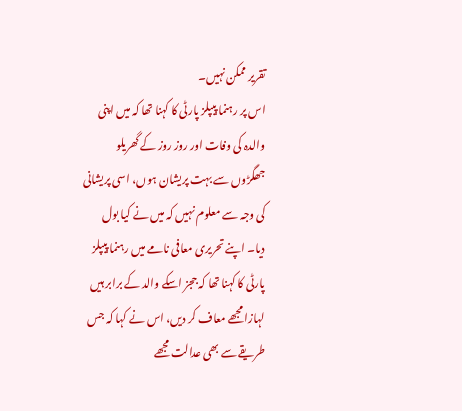تقریر ممکن نہیں۔
اس پر رہنما پیپلز پارٹی کا کہنا تھا کہ میں اپنی والدہ کی وفات اور روز روز کے گھریلو جھگڑوں سے بہت پریشان ہوں، اسی پریشانی کی وجہ سے معلوم نہیں کہ میں نے کیا بول دیا۔ اپنے تحریری معافی نامے میں رہنما پیپلز پارٹی کا کہنا تھا کہ ججز اسکے والد کے برابر ہیں لہازا مجھے معاف کر دیں، اس نے کہا کہ جس طریقے سے بھی عدالت مجھے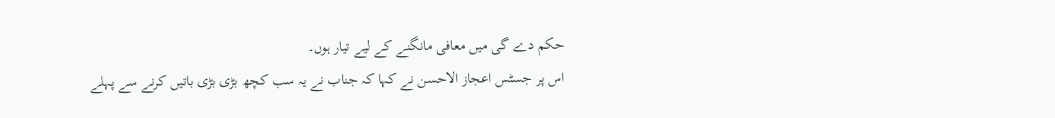حکم دے گی میں معافی مانگنے کے لیے تیار ہوں۔
اس پر جسٹس اعجاز الاحسن نے کہا کہ جناب نے یہ سب کچھ بڑی بڑی باتیں کرنے سے پہلے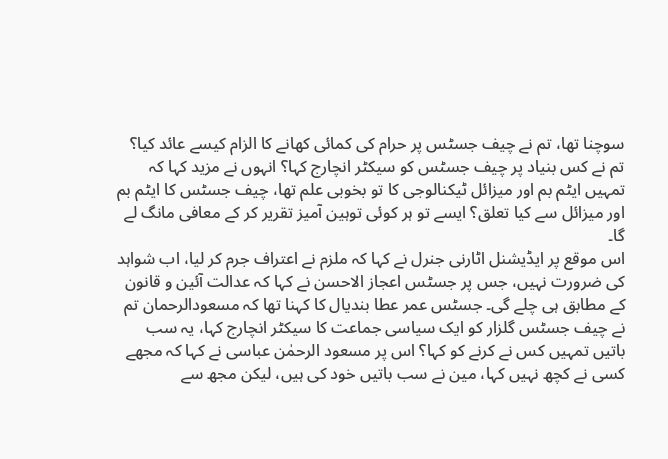سوچنا تھا، تم نے چیف جسٹس پر حرام کی کمائی کھانے کا الزام کیسے عائد کیا؟ تم نے کس بنیاد پر چیف جسٹس کو سیکٹر انچارج کہا؟ انہوں نے مزید کہا کہ تمہیں ایٹم بم اور میزائل ٹیکنالوجی کا تو بخوبی علم تھا، چیف جسٹس کا ایٹم بم اور میزائل سے کیا تعلق؟ ایسے تو ہر کوئی توہین آمیز تقریر کر کے معافی مانگ لے گا۔
اس موقع پر ایڈیشنل اٹارنی جنرل نے کہا کہ ملزم نے اعتراف جرم کر لیا، اب شواہد کی ضرورت نہیں، جس پر جسٹس اعجاز الاحسن نے کہا کہ عدالت آئین و قانون کے مطابق ہی چلے گی۔ جسٹس عمر عطا بندیال کا کہنا تھا کہ مسعودالرحمان تم نے چیف جسٹس گلزار کو ایک سیاسی جماعت کا سیکٹر انچارج کہا، یہ سب باتیں تمہیں کس نے کرنے کو کہا؟ اس پر مسعود الرحمٰن عباسی نے کہا کہ مجھے کسی نے کچھ نہیں کہا، مین نے سب باتیں خود کی ہیں، لیکن مجھ سے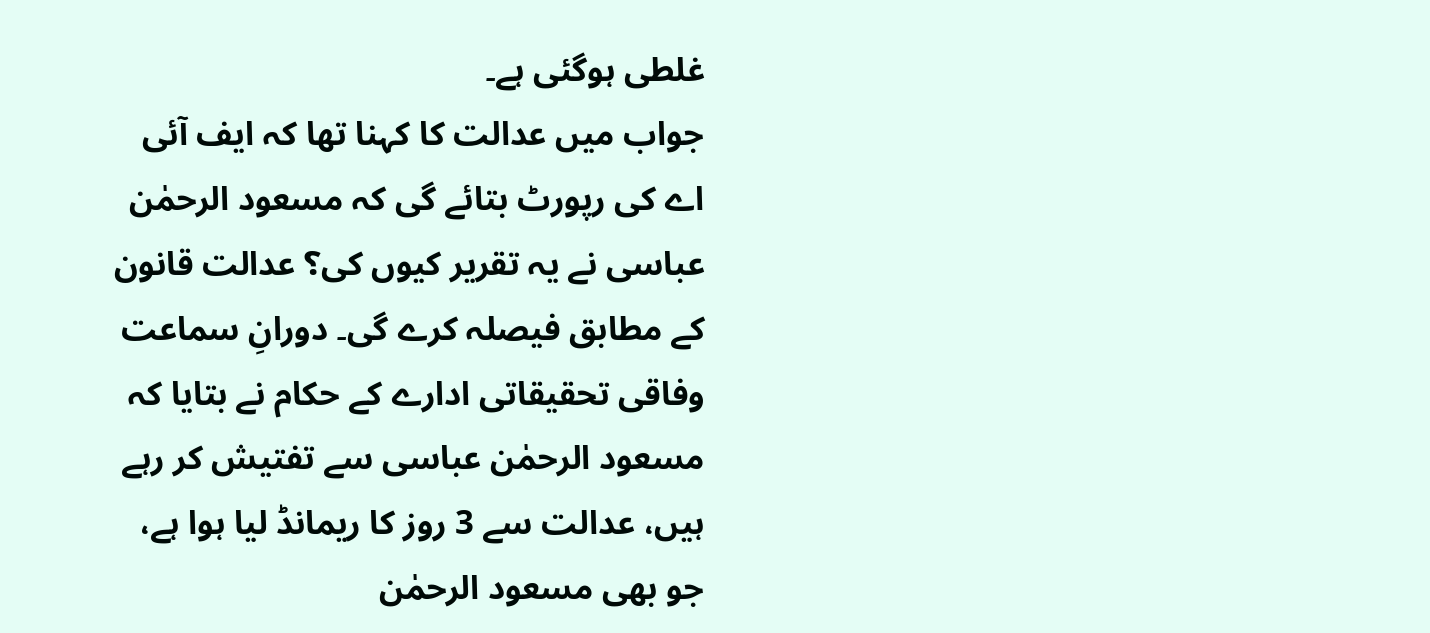غلطی ہوگئی ہے۔
جواب میں عدالت کا کہنا تھا کہ ایف آئی اے کی رپورٹ بتائے گی کہ مسعود الرحمٰن عباسی نے یہ تقریر کیوں کی؟ عدالت قانون کے مطابق فیصلہ کرے گی۔ دورانِ سماعت وفاقی تحقیقاتی ادارے کے حکام نے بتایا کہ مسعود الرحمٰن عباسی سے تفتیش کر رہے ہیں، عدالت سے 3 روز کا ریمانڈ لیا ہوا ہے، جو بھی مسعود الرحمٰن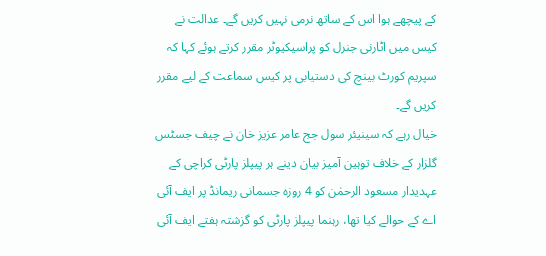کے پیچھے ہوا اس کے ساتھ نرمی نہیں کریں گے۔ عدالت نے کیس میں اٹارنی جنرل کو پراسیکیوٹر مقرر کرتے ہوئے کہا کہ سپریم کورٹ بینچ کی دستیابی پر کیس سماعت کے لیے مقرر کریں گے۔
خیال رہے کہ سینیئر سول جج عامر عزیز خان نے چیف جسٹس گلزار کے خلاف توہین آمیز بیان دینے ہر پیپلز پارٹی کراچی کے عہدیدار مسعود الرحمٰن کو 4 روزہ جسمانی ریمانڈ پر ایف آئی اے کے حوالے کیا تھا، رہنما پیپلز پارٹی کو گزشتہ ہفتے ایف آئی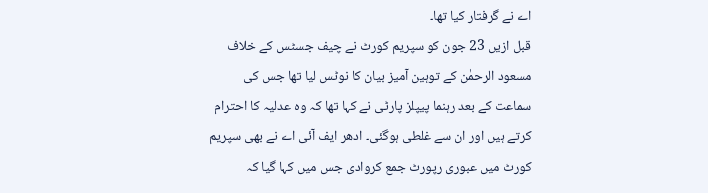اے نے گرفتار کیا تھا۔
قبل ازیں 23 جون کو سپریم کورٹ نے چیف جسٹس کے خلاف مسعود الرحمٰن کے توہین آمیز بیان کا نوٹس لیا تھا جس کی سماعت کے بعد رہنما پیپلز پارٹی نے کہا تھا کہ وہ عدلیہ کا احترام کرتے ہیں اور ان سے غلطی ہوگئی۔ ادھر ایف آئی اے نے بھی سپریم کورٹ میں عبوری رپورٹ جمع کروادی جس میں کہا گیا کہ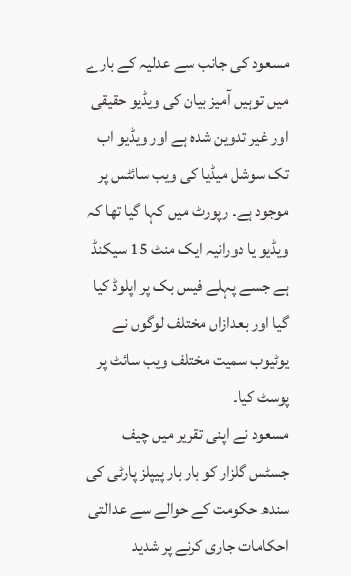مسعود کی جانب سے عدلیہ کے بارے میں توہیں آمیز بیان کی ویڈیو حقیقی اور غیر تدوین شدہ ہے اور ویڈیو اب تک سوشل میڈیا کی ویب سائٹس پر موجود ہے۔ رپورٹ میں کہا گیا تھا کہ ویڈیو یا دورانیہ ایک منٹ 15 سیکنڈ ہے جسے پہلے فیس بک پر اپلوڈ کیا گیا اور بعدازاں مختلف لوگوں نے یوٹیوب سمیت مختلف ویب سائٹ پر پوسٹ کیا۔
مسعود نے اپنی تقریر میں چیف جسٹس گلزار کو بار بار پیپلز پارٹی کی سندھ حکومت کے حوالے سے عدالتی احکامات جاری کرنے پر شدید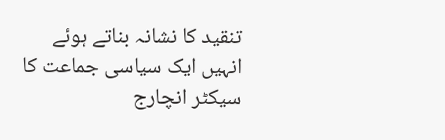تنقید کا نشانہ بناتے ہوئے انہیں ایک سیاسی جماعت کا سیکٹر انچارج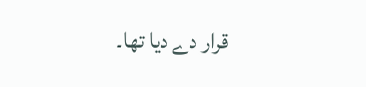قرار دے دیا تھا۔